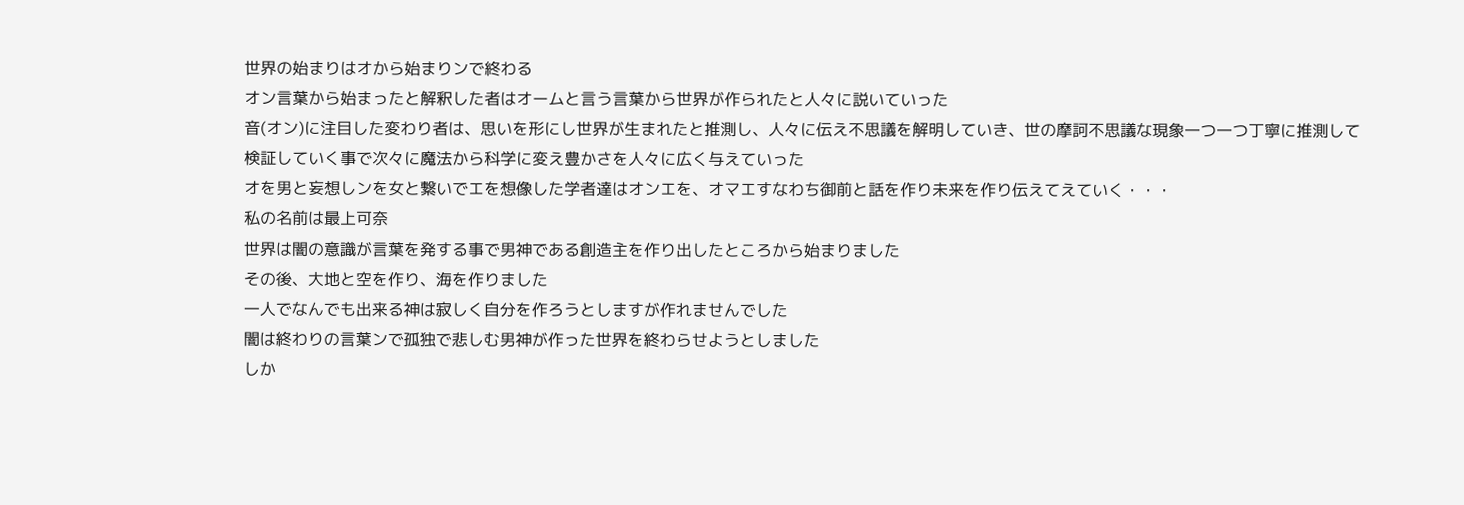世界の始まりはオから始まりンで終わる
オン言葉から始まったと解釈した者はオームと言う言葉から世界が作られたと人々に説いていった
音(オン)に注目した変わり者は、思いを形にし世界が生まれたと推測し、人々に伝え不思議を解明していき、世の摩訶不思議な現象一つ一つ丁寧に推測して検証していく事で次々に魔法から科学に変え豊かさを人々に広く与えていった
オを男と妄想しンを女と繋いでエを想像した学者達はオンエを、オマエすなわち御前と話を作り未来を作り伝えてえていく・・・
私の名前は最上可奈
世界は闇の意識が言葉を発する事で男神である創造主を作り出したところから始まりました
その後、大地と空を作り、海を作りました
一人でなんでも出来る神は寂しく自分を作ろうとしますが作れませんでした
闇は終わりの言葉ンで孤独で悲しむ男神が作った世界を終わらせようとしました
しか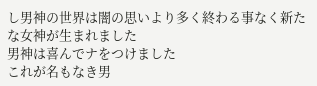し男神の世界は闇の思いより多く終わる事なく新たな女神が生まれました
男神は喜んでナをつけました
これが名もなき男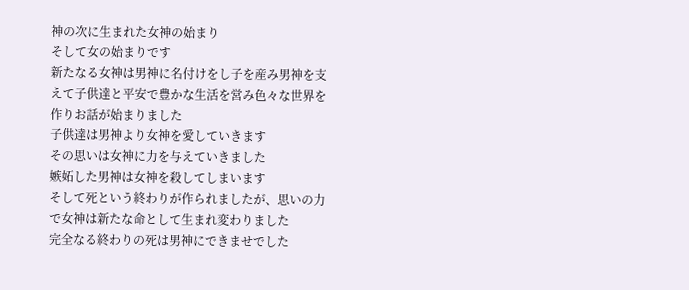神の次に生まれた女神の始まり
そして女の始まりです
新たなる女神は男神に名付けをし子を産み男神を支えて子供達と平安で豊かな生活を営み色々な世界を作りお話が始まりました
子供達は男神より女神を愛していきます
その思いは女神に力を与えていきました
嫉妬した男神は女神を殺してしまいます
そして死という終わりが作られましたが、思いの力で女神は新たな命として生まれ変わりました
完全なる終わりの死は男神にできませでした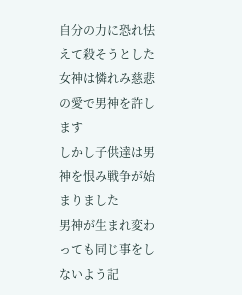自分の力に恐れ怯えて殺そうとした女神は憐れみ慈悲の愛で男神を許します
しかし子供達は男神を恨み戦争が始まりました
男神が生まれ変わっても同じ事をしないよう記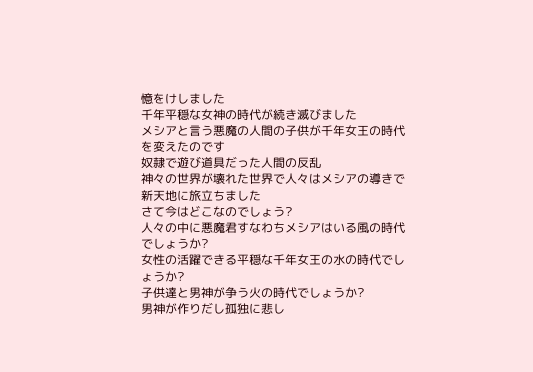憶をけしました
千年平穏な女神の時代が続き滅びました
メシアと言う悪魔の人間の子供が千年女王の時代を変えたのです
奴隷で遊び道具だった人間の反乱
神々の世界が壊れた世界で人々はメシアの導きで新天地に旅立ちました
さて今はどこなのでしょう?
人々の中に悪魔君すなわちメシアはいる風の時代でしょうか?
女性の活躍できる平穏な千年女王の水の時代でしょうか?
子供達と男神が争う火の時代でしょうか?
男神が作りだし孤独に悲し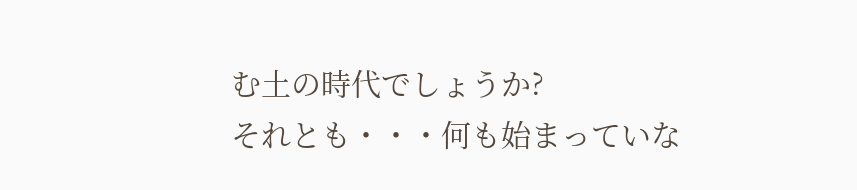む土の時代でしょうか?
それとも・・・何も始まっていな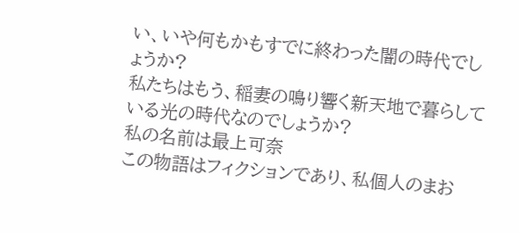い、いや何もかもすでに終わった闇の時代でしょうか?
私たちはもう、稲妻の鳴り響く新天地で暮らしている光の時代なのでしょうか?
私の名前は最上可奈
この物語はフィクションであり、私個人のまお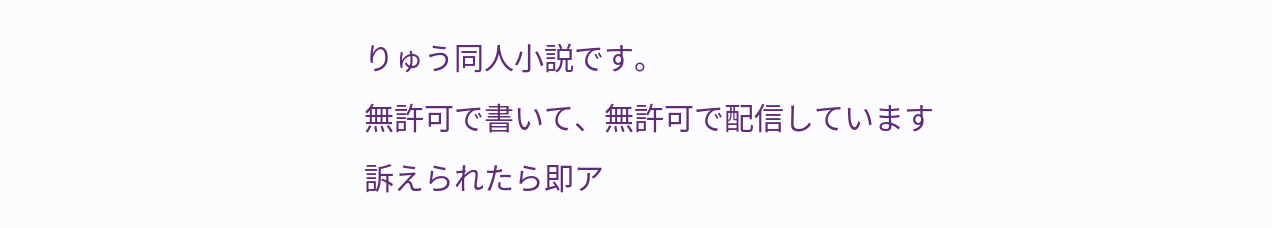りゅう同人小説です。
無許可で書いて、無許可で配信しています
訴えられたら即ア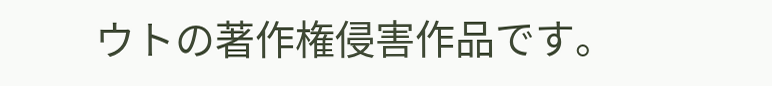ウトの著作権侵害作品です。